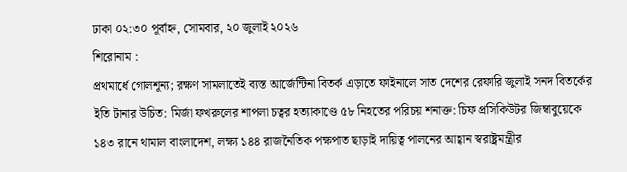ঢাকা ০২:৩০ পূর্বাহ্ন, সোমবার, ২০ জুলাই ২০২৬
শিরোনাম :
প্রথমার্ধে গোলশূন্য; রক্ষণ সামলাতেই ব্যস্ত আর্জেন্টিনা বিতর্ক এড়াতে ফাইনালে সাত দেশের রেফারি জুলাই সনদ বিতর্কের ইতি টানার উচিত: মির্জা ফখরুলের শাপলা চত্বর হত্যাকাণ্ডে ৫৮ নিহতের পরিচয় শনাক্ত: চিফ প্রসিকিউটর জিম্বাবুয়েকে ১৪৩ রানে থামাল বাংলাদেশ, লক্ষ্য ১৪৪ রাজনৈতিক পক্ষপাত ছাড়াই দায়িত্ব পালনের আহ্বান স্বরাষ্ট্রমন্ত্রীর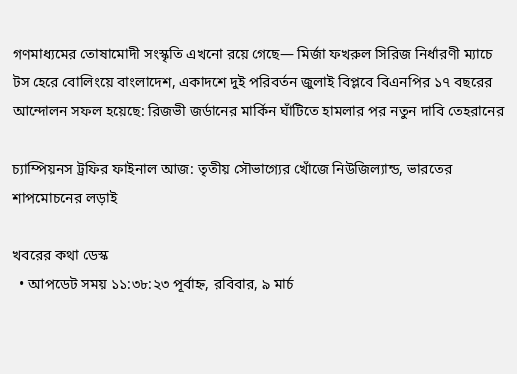গণমাধ্যমের তোষামোদী সংস্কৃতি এখনো রয়ে গেছে— মির্জা ফখরুল সিরিজ নির্ধারণী ম্যাচে টস হেরে বোলিংয়ে বাংলাদেশ, একাদশে দুই পরিবর্তন জুলাই বিপ্লবে বিএনপির ১৭ বছরের আন্দোলন সফল হয়েছে: রিজভী জর্ডানের মার্কিন ঘাঁটিতে হামলার পর নতুন দাবি তেহরানের

চ্যাম্পিয়নস ট্রফির ফাইনাল আজ: তৃতীয় সৌভাগ্যের খোঁজে নিউজিল্যান্ড, ভারতের শাপমোচনের লড়াই

খবরের কথা ডেস্ক
  • আপডেট সময় ১১:৩৮:২৩ পূর্বাহ্ন, রবিবার, ৯ মার্চ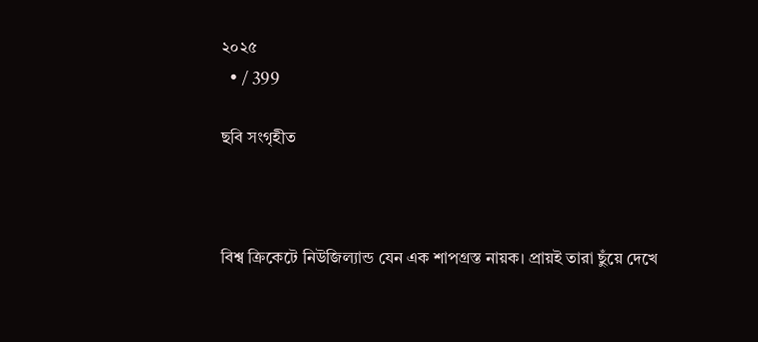২০২৫
  • / 399

ছবি সংগৃহীত



বিশ্ব ক্রিকেটে নিউজিল্যান্ড যেন এক শাপগ্রস্ত নায়ক। প্রায়ই তারা ছুঁয়ে দেখে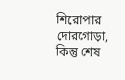শিরোপার দোরগোড়া, কিন্তু শেষ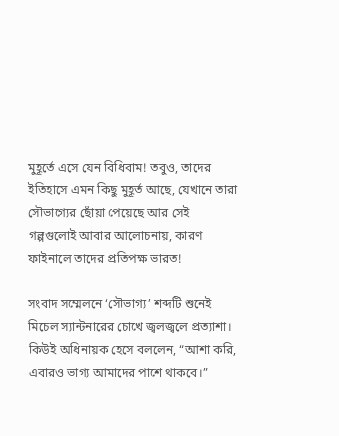মুহূর্তে এসে যেন বিধিবাম! তবুও, তাদের ইতিহাসে এমন কিছু মুহূর্ত আছে, যেখানে তারা সৌভাগ্যের ছোঁয়া পেয়েছে আর সেই গল্পগুলোই আবার আলোচনায়, কারণ ফাইনালে তাদের প্রতিপক্ষ ভারত!

সংবাদ সম্মেলনে ‘সৌভাগ্য’ শব্দটি শুনেই মিচেল স্যান্টনারের চোখে জ্বলজ্বলে প্রত্যাশা। কিউই অধিনায়ক হেসে বললেন, “আশা করি, এবারও ভাগ্য আমাদের পাশে থাকবে।”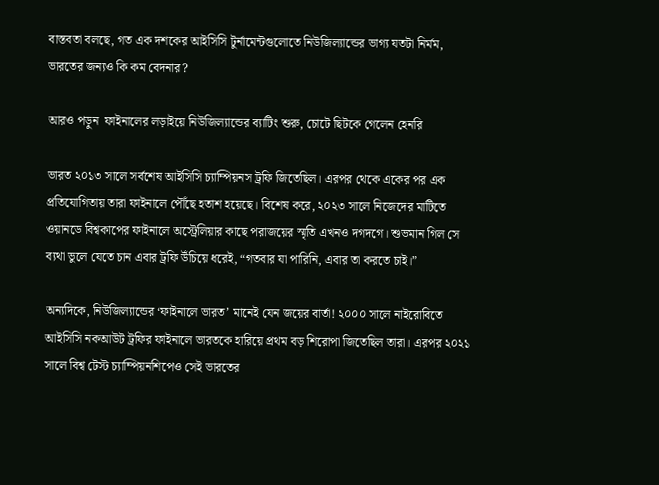বাস্তবতা বলছে, গত এক দশকের আইসিসি টুর্নামেন্টগুলোতে নিউজিল্যান্ডের ভাগ্য যতটা নির্মম, ভারতের জন্যও কি কম বেদনার?

আরও পড়ুন  ফাইনালের লড়াইয়ে নিউজিল্যান্ডের ব্যাটিং শুরু, চোটে ছিটকে গেলেন হেনরি

ভারত ২০১৩ সালে সর্বশেষ আইসিসি চ্যাম্পিয়নস ট্রফি জিতেছিল। এরপর থেকে একের পর এক প্রতিযোগিতায় তারা ফাইনালে পৌঁছে হতাশ হয়েছে। বিশেষ করে, ২০২৩ সালে নিজেদের মাটিতে ওয়ানডে বিশ্বকাপের ফাইনালে অস্ট্রেলিয়ার কাছে পরাজয়ের স্মৃতি এখনও দগদগে। শুভমান গিল সে ব্যথা ভুলে যেতে চান এবার ট্রফি উঁচিয়ে ধরেই, “গতবার যা পারিনি, এবার তা করতে চাই।”

অন্যদিকে, নিউজিল্যান্ডের ‘ফাইনালে ভারত’ মানেই যেন জয়ের বার্তা! ২০০০ সালে নাইরোবিতে আইসিসি নকআউট ট্রফির ফাইনালে ভারতকে হারিয়ে প্রথম বড় শিরোপা জিতেছিল তারা। এরপর ২০২১ সালে বিশ্ব টেস্ট চ্যাম্পিয়নশিপেও সেই ভারতের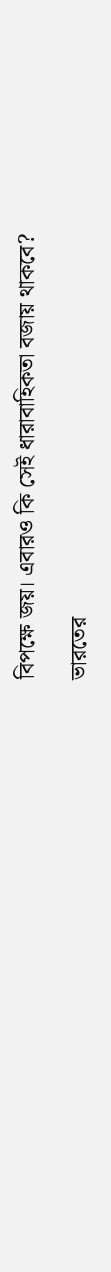বিপক্ষে জয়। এবারও কি সেই ধারাবাহিকতা বজায় থাকবে?

ভারতের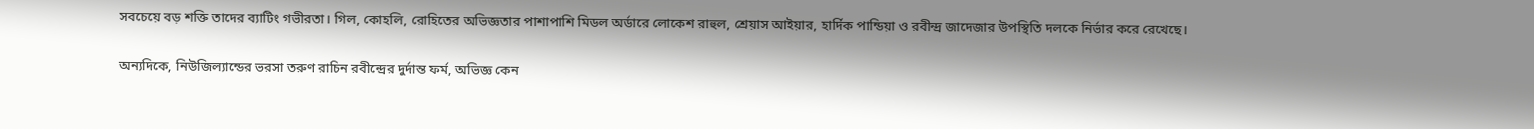সবচেয়ে বড় শক্তি তাদের ব্যাটিং গভীরতা। গিল, কোহলি, রোহিতের অভিজ্ঞতার পাশাপাশি মিডল অর্ডারে লোকেশ রাহুল, শ্রেয়াস আইয়ার, হার্দিক পান্ডিয়া ও রবীন্দ্র জাদেজার উপস্থিতি দলকে নির্ভার করে রেখেছে।

অন্যদিকে, নিউজিল্যান্ডের ভরসা তরুণ রাচিন রবীন্দ্রের দুর্দান্ত ফর্ম, অভিজ্ঞ কেন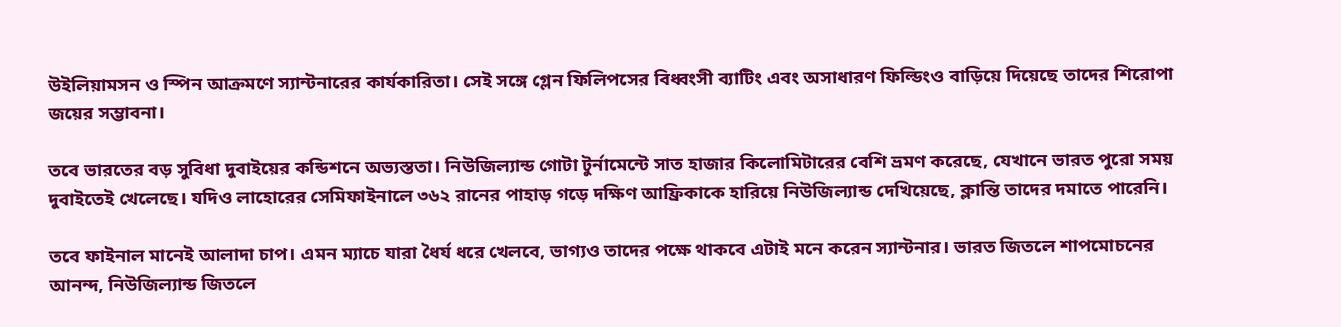উইলিয়ামসন ও স্পিন আক্রমণে স্যান্টনারের কার্যকারিতা। সেই সঙ্গে গ্লেন ফিলিপসের বিধ্বংসী ব্যাটিং এবং অসাধারণ ফিল্ডিংও বাড়িয়ে দিয়েছে তাদের শিরোপা জয়ের সম্ভাবনা।

তবে ভারতের বড় সুবিধা দুবাইয়ের কন্ডিশনে অভ্যস্ততা। নিউজিল্যান্ড গোটা টুর্নামেন্টে সাত হাজার কিলোমিটারের বেশি ভ্রমণ করেছে, যেখানে ভারত পুরো সময় দুবাইতেই খেলেছে। যদিও লাহোরের সেমিফাইনালে ৩৬২ রানের পাহাড় গড়ে দক্ষিণ আফ্রিকাকে হারিয়ে নিউজিল্যান্ড দেখিয়েছে, ক্লান্তি তাদের দমাতে পারেনি।

তবে ফাইনাল মানেই আলাদা চাপ। এমন ম্যাচে যারা ধৈর্য ধরে খেলবে, ভাগ্যও তাদের পক্ষে থাকবে এটাই মনে করেন স্যান্টনার। ভারত জিতলে শাপমোচনের আনন্দ, নিউজিল্যান্ড জিতলে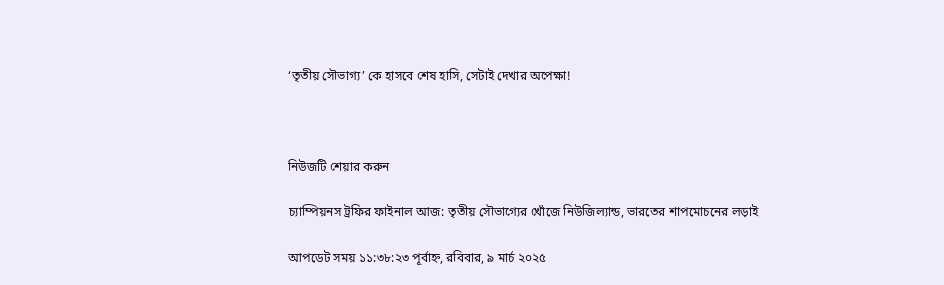‘তৃতীয় সৌভাগ্য’ কে হাসবে শেষ হাসি, সেটাই দেখার অপেক্ষা!



নিউজটি শেয়ার করুন

চ্যাম্পিয়নস ট্রফির ফাইনাল আজ: তৃতীয় সৌভাগ্যের খোঁজে নিউজিল্যান্ড, ভারতের শাপমোচনের লড়াই

আপডেট সময় ১১:৩৮:২৩ পূর্বাহ্ন, রবিবার, ৯ মার্চ ২০২৫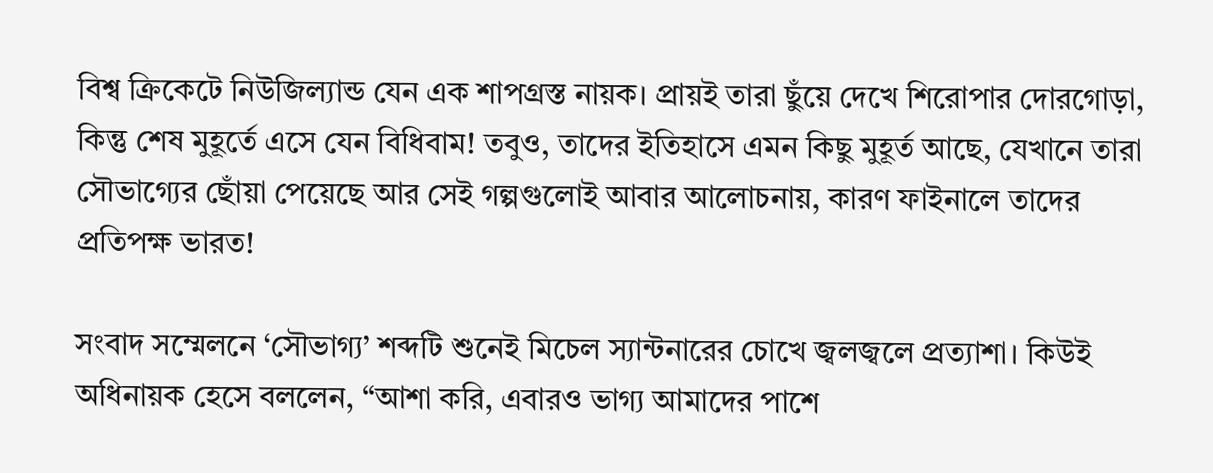বিশ্ব ক্রিকেটে নিউজিল্যান্ড যেন এক শাপগ্রস্ত নায়ক। প্রায়ই তারা ছুঁয়ে দেখে শিরোপার দোরগোড়া, কিন্তু শেষ মুহূর্তে এসে যেন বিধিবাম! তবুও, তাদের ইতিহাসে এমন কিছু মুহূর্ত আছে, যেখানে তারা সৌভাগ্যের ছোঁয়া পেয়েছে আর সেই গল্পগুলোই আবার আলোচনায়, কারণ ফাইনালে তাদের প্রতিপক্ষ ভারত!

সংবাদ সম্মেলনে ‘সৌভাগ্য’ শব্দটি শুনেই মিচেল স্যান্টনারের চোখে জ্বলজ্বলে প্রত্যাশা। কিউই অধিনায়ক হেসে বললেন, “আশা করি, এবারও ভাগ্য আমাদের পাশে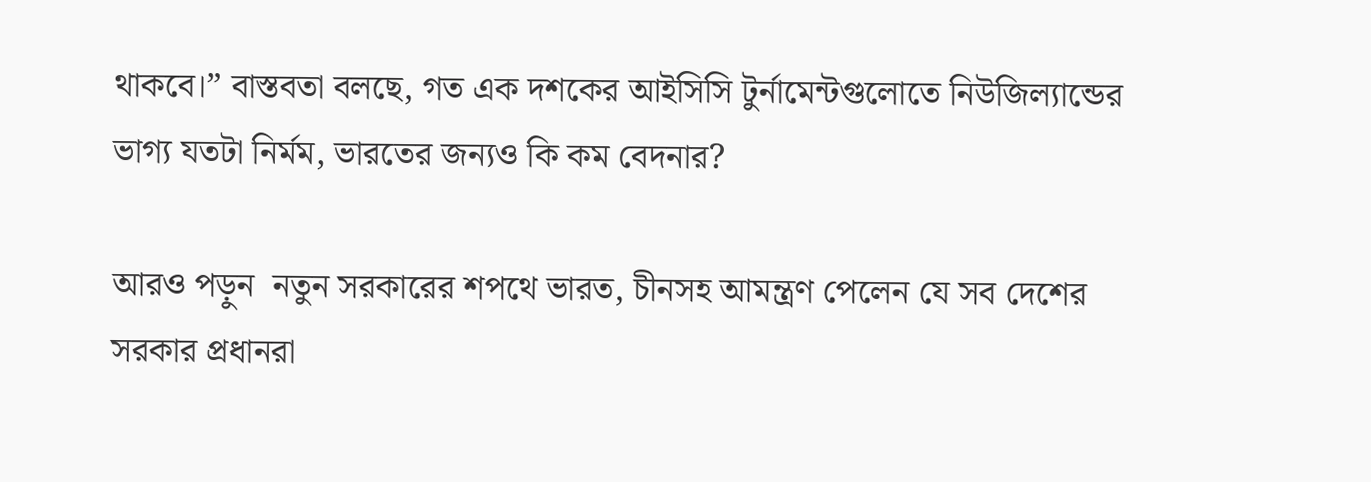থাকবে।” বাস্তবতা বলছে, গত এক দশকের আইসিসি টুর্নামেন্টগুলোতে নিউজিল্যান্ডের ভাগ্য যতটা নির্মম, ভারতের জন্যও কি কম বেদনার?

আরও পড়ুন  নতুন সরকারের শপথে ভারত, চীনসহ আমন্ত্রণ পেলেন যে সব দেশের সরকার প্রধানরা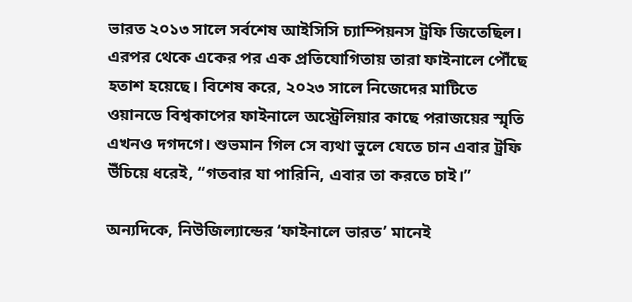ভারত ২০১৩ সালে সর্বশেষ আইসিসি চ্যাম্পিয়নস ট্রফি জিতেছিল। এরপর থেকে একের পর এক প্রতিযোগিতায় তারা ফাইনালে পৌঁছে হতাশ হয়েছে। বিশেষ করে, ২০২৩ সালে নিজেদের মাটিতে ওয়ানডে বিশ্বকাপের ফাইনালে অস্ট্রেলিয়ার কাছে পরাজয়ের স্মৃতি এখনও দগদগে। শুভমান গিল সে ব্যথা ভুলে যেতে চান এবার ট্রফি উঁচিয়ে ধরেই, “গতবার যা পারিনি, এবার তা করতে চাই।”

অন্যদিকে, নিউজিল্যান্ডের ‘ফাইনালে ভারত’ মানেই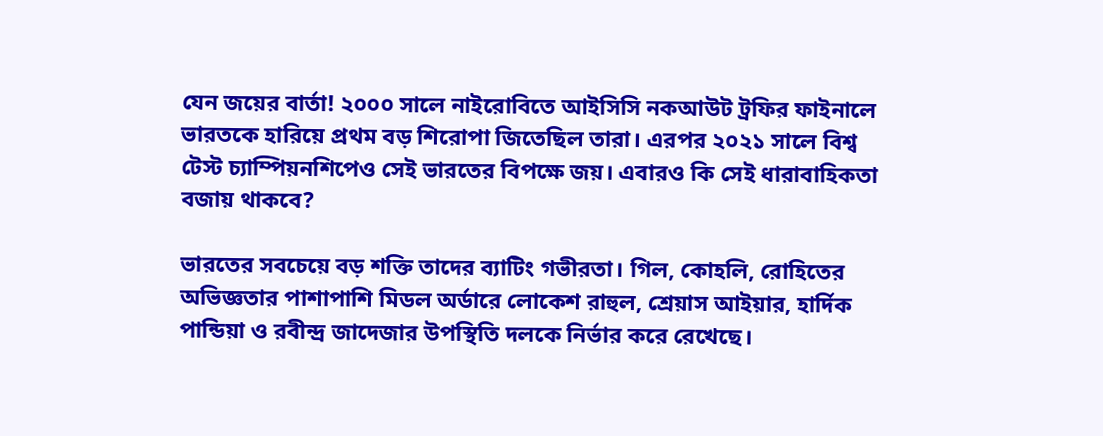যেন জয়ের বার্তা! ২০০০ সালে নাইরোবিতে আইসিসি নকআউট ট্রফির ফাইনালে ভারতকে হারিয়ে প্রথম বড় শিরোপা জিতেছিল তারা। এরপর ২০২১ সালে বিশ্ব টেস্ট চ্যাম্পিয়নশিপেও সেই ভারতের বিপক্ষে জয়। এবারও কি সেই ধারাবাহিকতা বজায় থাকবে?

ভারতের সবচেয়ে বড় শক্তি তাদের ব্যাটিং গভীরতা। গিল, কোহলি, রোহিতের অভিজ্ঞতার পাশাপাশি মিডল অর্ডারে লোকেশ রাহুল, শ্রেয়াস আইয়ার, হার্দিক পান্ডিয়া ও রবীন্দ্র জাদেজার উপস্থিতি দলকে নির্ভার করে রেখেছে।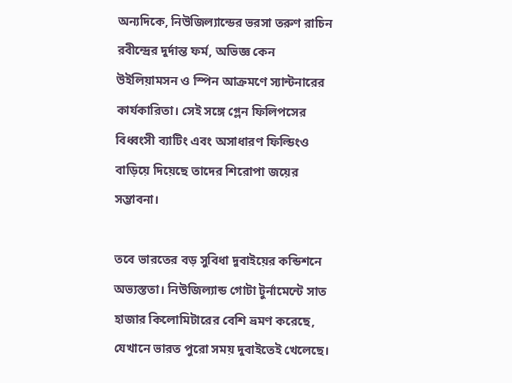অন্যদিকে, নিউজিল্যান্ডের ভরসা তরুণ রাচিন রবীন্দ্রের দুর্দান্ত ফর্ম, অভিজ্ঞ কেন উইলিয়ামসন ও স্পিন আক্রমণে স্যান্টনারের কার্যকারিতা। সেই সঙ্গে গ্লেন ফিলিপসের বিধ্বংসী ব্যাটিং এবং অসাধারণ ফিল্ডিংও বাড়িয়ে দিয়েছে তাদের শিরোপা জয়ের সম্ভাবনা।

তবে ভারতের বড় সুবিধা দুবাইয়ের কন্ডিশনে অভ্যস্ততা। নিউজিল্যান্ড গোটা টুর্নামেন্টে সাত হাজার কিলোমিটারের বেশি ভ্রমণ করেছে, যেখানে ভারত পুরো সময় দুবাইতেই খেলেছে।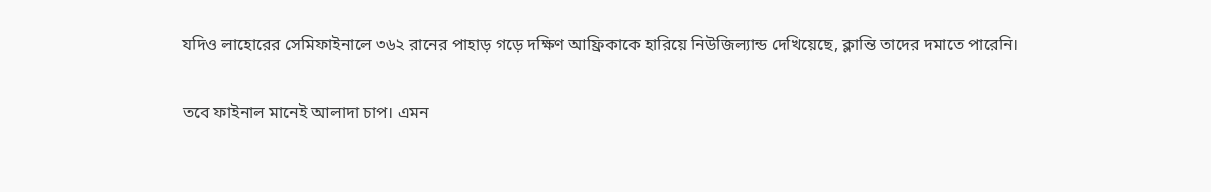যদিও লাহোরের সেমিফাইনালে ৩৬২ রানের পাহাড় গড়ে দক্ষিণ আফ্রিকাকে হারিয়ে নিউজিল্যান্ড দেখিয়েছে, ক্লান্তি তাদের দমাতে পারেনি।

তবে ফাইনাল মানেই আলাদা চাপ। এমন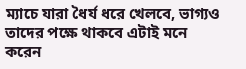ম্যাচে যারা ধৈর্য ধরে খেলবে, ভাগ্যও তাদের পক্ষে থাকবে এটাই মনে করেন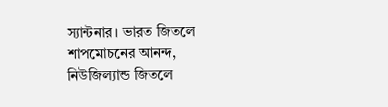স্যান্টনার। ভারত জিতলে শাপমোচনের আনন্দ, নিউজিল্যান্ড জিতলে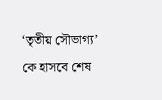‘তৃতীয় সৌভাগ্য’ কে হাসবে শেষ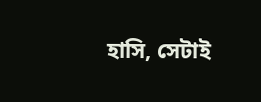হাসি, সেটাই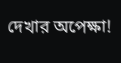দেখার অপেক্ষা!